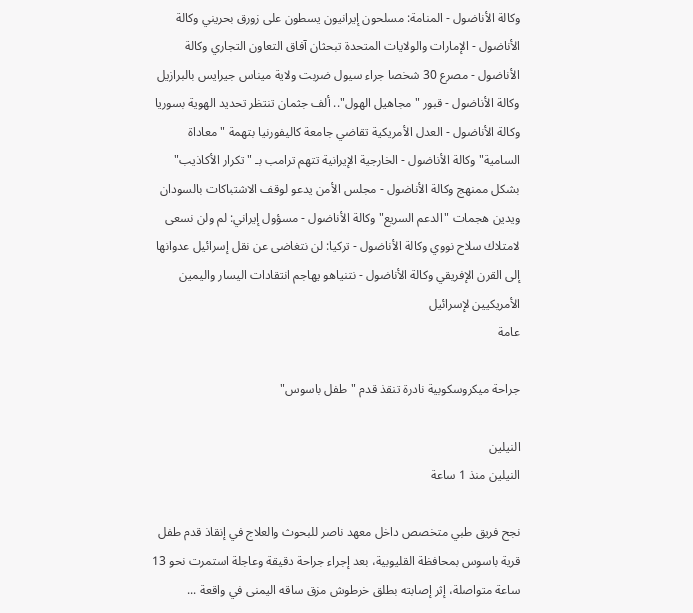وكالة الأناضول - المنامة: مسلحون إيرانيون يسطون على زورق بحريني وكالة الأناضول - الإمارات والولايات المتحدة تبحثان آفاق التعاون التجاري وكالة الأناضول - مصرع 30 شخصا جراء سيول ضربت ولاية ميناس جيرايس بالبرازيل وكالة الأناضول - قبور "مجاهيل الهول".. ألف جثمان تنتظر تحديد الهوية بسوريا وكالة الأناضول - العدل الأمريكية تقاضي جامعة كاليفورنيا بتهمة "معاداة السامية" وكالة الأناضول - الخارجية الإيرانية تتهم ترامب بـ "تكرار الأكاذيب" بشكل ممنهج وكالة الأناضول - مجلس الأمن يدعو لوقف الاشتباكات بالسودان ويدين هجمات "الدعم السريع" وكالة الأناضول - مسؤول إيراني: لم ولن نسعى لامتلاك سلاح نووي وكالة الأناضول - تركيا: لن نتغاضى عن نقل إسرائيل عدوانها إلى القرن الإفريقي وكالة الأناضول - نتنياهو يهاجم انتقادات اليسار واليمين الأمريكيين لإسرائيل
عامة

جراحة ميكروسكوبية نادرة تنقذ قدم "طفل باسوس"

النيلين
النيلين منذ 1 ساعة

نجح فريق طبي متخصص داخل معهد ناصر للبحوث والعلاج في إنقاذ قدم طفل قرية باسوس بمحافظة القليوبية، بعد إجراء جراحة دقيقة وعاجلة استمرت نحو 13 ساعة متواصلة، إثر إصابته بطلق خرطوش مزق ساقه اليمنى في واقعة ...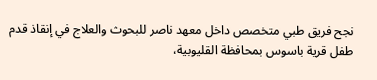نجح فريق طبي متخصص داخل معهد ناصر للبحوث والعلاج في إنقاذ قدم طفل قرية باسوس بمحافظة القليوبية،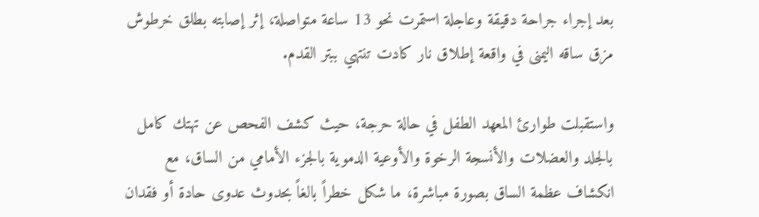بعد إجراء جراحة دقيقة وعاجلة استمرت نحو 13 ساعة متواصلة، إثر إصابته بطلق خرطوش مزق ساقه اليمنى في واقعة إطلاق نار كادت تنتهي ببتر القدم.

واستقبلت طوارئ المعهد الطفل في حالة حرجة، حيث كشف الفحص عن تهتك كامل بالجلد والعضلات والأنسجة الرخوة والأوعية الدموية بالجزء الأمامي من الساق، مع انكشاف عظمة الساق بصورة مباشرة، ما شكل خطراً بالغاً بحدوث عدوى حادة أو فقدان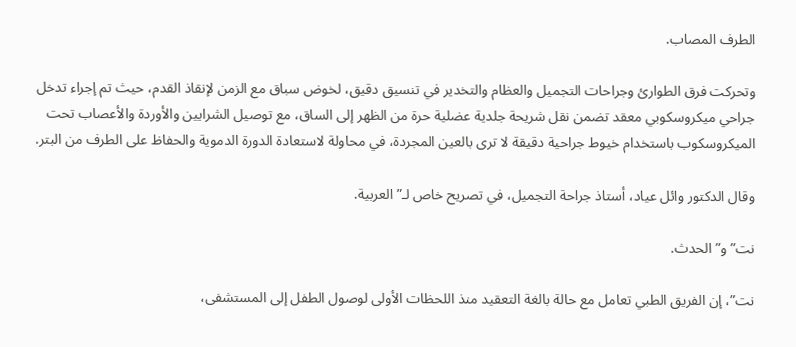الطرف المصاب.

وتحركت فرق الطوارئ وجراحات التجميل والعظام والتخدير في تنسيق دقيق، لخوض سباق مع الزمن لإنقاذ القدم، حيث تم إجراء تدخل جراحي ميكروسكوبي معقد تضمن نقل شريحة جلدية عضلية حرة من الظهر إلى الساق، مع توصيل الشرايين والأوردة والأعصاب تحت الميكروسكوب باستخدام خيوط جراحية دقيقة لا ترى بالعين المجردة، في محاولة لاستعادة الدورة الدموية والحفاظ على الطرف من البتر.

وقال الدكتور وائل عياد، أستاذ جراحة التجميل، في تصريح خاص لـ”العربية.

نت” و”الحدث.

نت”، إن الفريق الطبي تعامل مع حالة بالغة التعقيد منذ اللحظات الأولى لوصول الطفل إلى المستشفى،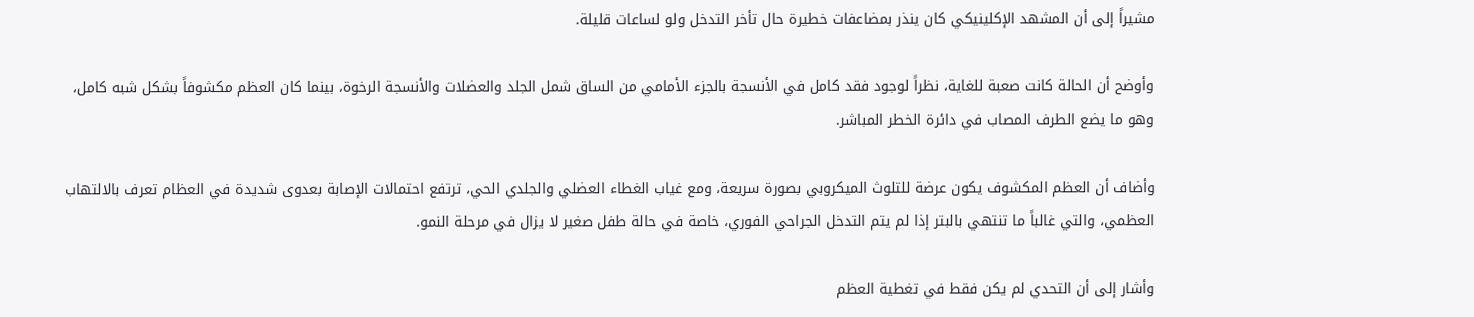مشيراً إلى أن المشهد الإكلينيكي كان ينذر بمضاعفات خطيرة حال تأخر التدخل ولو لساعات قليلة.

وأوضح أن الحالة كانت صعبة للغاية، نظراً لوجود فقد كامل في الأنسجة بالجزء الأمامي من الساق شمل الجلد والعضلات والأنسجة الرخوة، بينما كان العظم مكشوفاً بشكل شبه كامل، وهو ما يضع الطرف المصاب في دائرة الخطر المباشر.

وأضاف أن العظم المكشوف يكون عرضة للتلوث الميكروبي بصورة سريعة، ومع غياب الغطاء العضلي والجلدي الحي، ترتفع احتمالات الإصابة بعدوى شديدة في العظام تعرف بالالتهاب العظمي، والتي غالباً ما تنتهي بالبتر إذا لم يتم التدخل الجراحي الفوري، خاصة في حالة طفل صغير لا يزال في مرحلة النمو.

وأشار إلى أن التحدي لم يكن فقط في تغطية العظم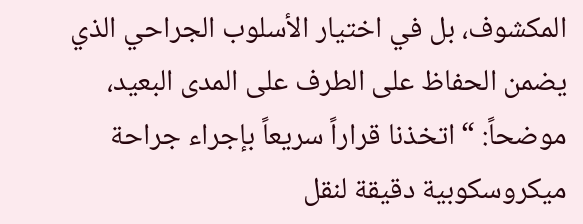المكشوف، بل في اختيار الأسلوب الجراحي الذي يضمن الحفاظ على الطرف على المدى البعيد، موضحاً: “اتخذنا قراراً سريعاً بإجراء جراحة ميكروسكوبية دقيقة لنقل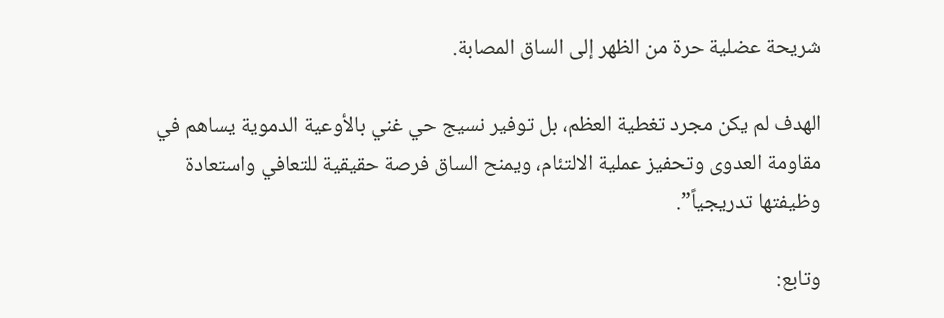شريحة عضلية حرة من الظهر إلى الساق المصابة.

الهدف لم يكن مجرد تغطية العظم، بل توفير نسيج حي غني بالأوعية الدموية يساهم في مقاومة العدوى وتحفيز عملية الالتئام، ويمنح الساق فرصة حقيقية للتعافي واستعادة وظيفتها تدريجياً”.

وتابع: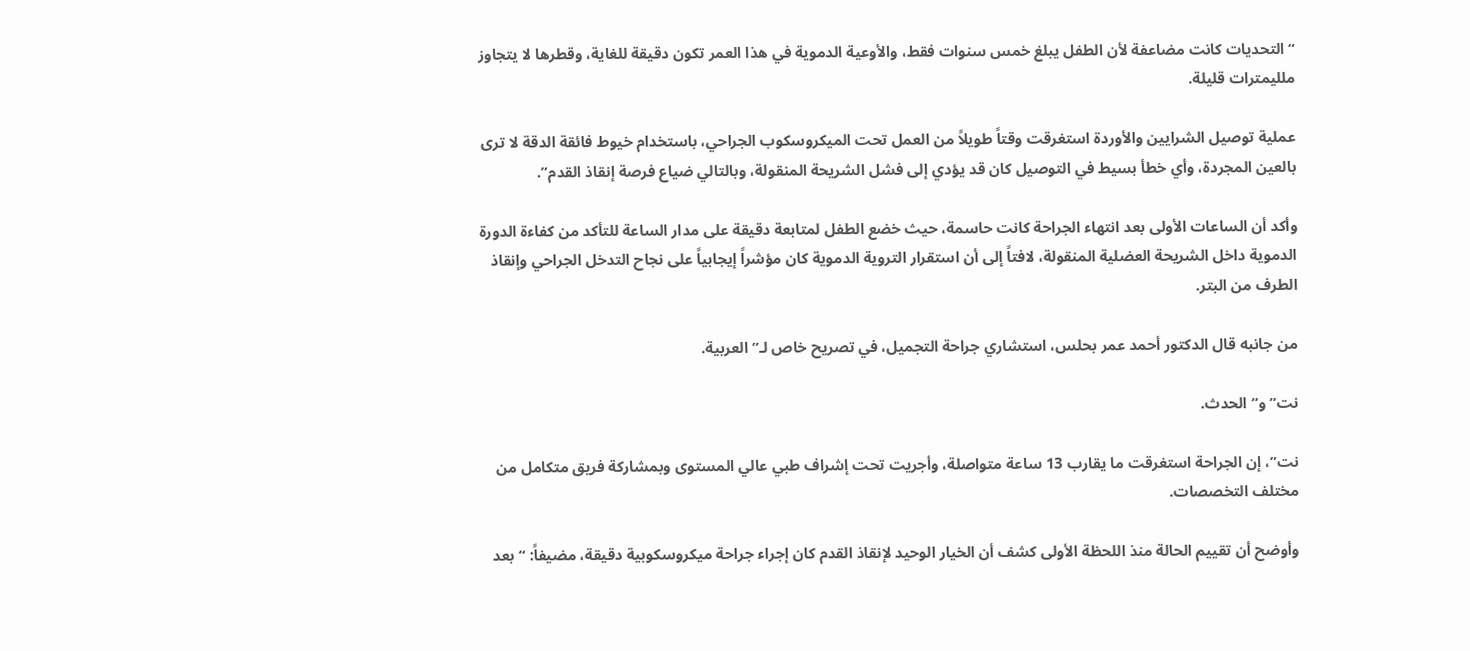“التحديات كانت مضاعفة لأن الطفل يبلغ خمس سنوات فقط، والأوعية الدموية في هذا العمر تكون دقيقة للغاية، وقطرها لا يتجاوز ملليمترات قليلة.

عملية توصيل الشرايين والأوردة استغرقت وقتاً طويلاً من العمل تحت الميكروسكوب الجراحي، باستخدام خيوط فائقة الدقة لا ترى بالعين المجردة، وأي خطأ بسيط في التوصيل كان قد يؤدي إلى فشل الشريحة المنقولة، وبالتالي ضياع فرصة إنقاذ القدم”.

وأكد أن الساعات الأولى بعد انتهاء الجراحة كانت حاسمة، حيث خضع الطفل لمتابعة دقيقة على مدار الساعة للتأكد من كفاءة الدورة الدموية داخل الشريحة العضلية المنقولة، لافتاً إلى أن استقرار التروية الدموية كان مؤشراً إيجابياً على نجاح التدخل الجراحي وإنقاذ الطرف من البتر.

من جانبه قال الدكتور أحمد عمر بحلس، استشاري جراحة التجميل، في تصريح خاص لـ”العربية.

نت” و”الحدث.

نت”، إن الجراحة استغرقت ما يقارب 13 ساعة متواصلة، وأجريت تحت إشراف طبي عالي المستوى وبمشاركة فريق متكامل من مختلف التخصصات.

وأوضح أن تقييم الحالة منذ اللحظة الأولى كشف أن الخيار الوحيد لإنقاذ القدم كان إجراء جراحة ميكروسكوبية دقيقة، مضيفاً: “بعد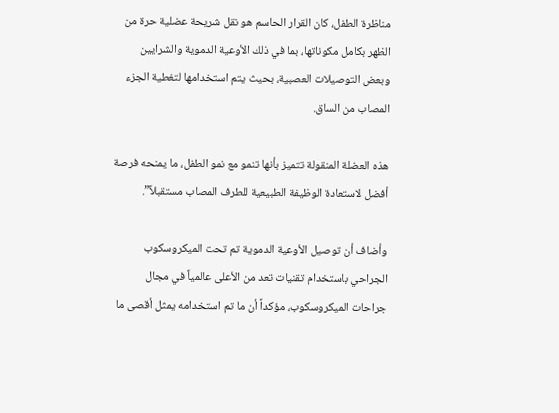مناظرة الطفل، كان القرار الحاسم هو نقل شريحة عضلية حرة من الظهر بكامل مكوناتها، بما في ذلك الأوعية الدموية والشرايين وبعض التوصيلات العصبية، بحيث يتم استخدامها لتغطية الجزء المصاب من الساق.

هذه العضلة المنقولة تتميز بأنها تنمو مع نمو الطفل، ما يمنحه فرصة أفضل لاستعادة الوظيفة الطبيعية للطرف المصاب مستقبلاً”.

وأضاف أن توصيل الأوعية الدموية تم تحت الميكروسكوب الجراحي باستخدام تقنيات تعد من الأعلى عالمياً في مجال جراحات الميكروسكوب، مؤكداً أن ما تم استخدامه يمثل أقصى ما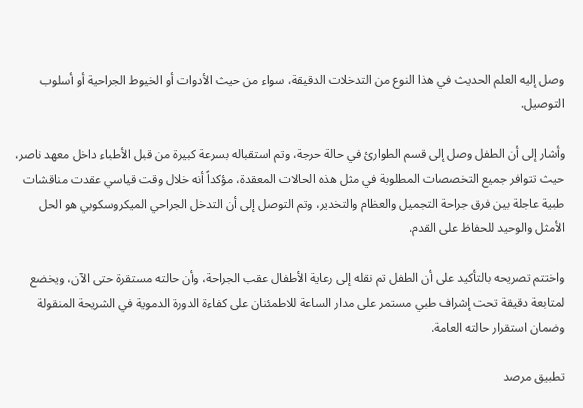وصل إليه العلم الحديث في هذا النوع من التدخلات الدقيقة، سواء من حيث الأدوات أو الخيوط الجراحية أو أسلوب التوصيل.

وأشار إلى أن الطفل وصل إلى قسم الطوارئ في حالة حرجة، وتم استقباله بسرعة كبيرة من قبل الأطباء داخل معهد ناصر، حيث تتوافر جميع التخصصات المطلوبة في مثل هذه الحالات المعقدة، مؤكداً أنه خلال وقت قياسي عقدت مناقشات طبية عاجلة بين فرق جراحة التجميل والعظام والتخدير، وتم التوصل إلى أن التدخل الجراحي الميكروسكوبي هو الحل الأمثل والوحيد للحفاظ على القدم.

واختتم تصريحه بالتأكيد على أن الطفل تم نقله إلى رعاية الأطفال عقب الجراحة، وأن حالته مستقرة حتى الآن، ويخضع لمتابعة دقيقة تحت إشراف طبي مستمر على مدار الساعة للاطمئنان على كفاءة الدورة الدموية في الشريحة المنقولة وضمان استقرار حالته العامة.

تطبيق مرصد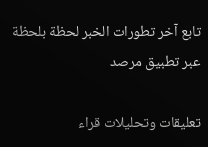تابع آخر تطورات الخبر لحظة بلحظة عبر تطبيق مرصد

تعليقات وتحليلات قراء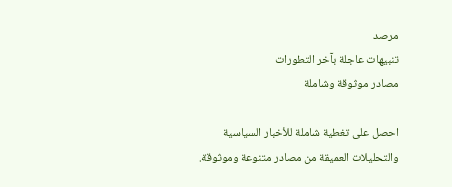مرصد
تنبيهات عاجلة بآخر التطورات
مصادر موثوقة وشاملة

احصل على تغطية شاملة للأخبار السياسية والتحليلات العميقة من مصادر متنوعة وموثوقة.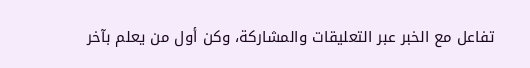تفاعل مع الخبر عبر التعليقات والمشاركة، وكن أول من يعلم بآخر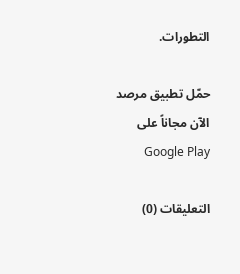التطورات.

حمّل تطبيق مرصد الآن مجاناً على Google Play

التعليقات (0)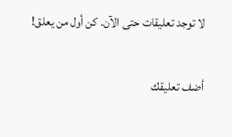لا توجد تعليقات حتى الآن. كن أول من يعلق!

أضف تعليقك